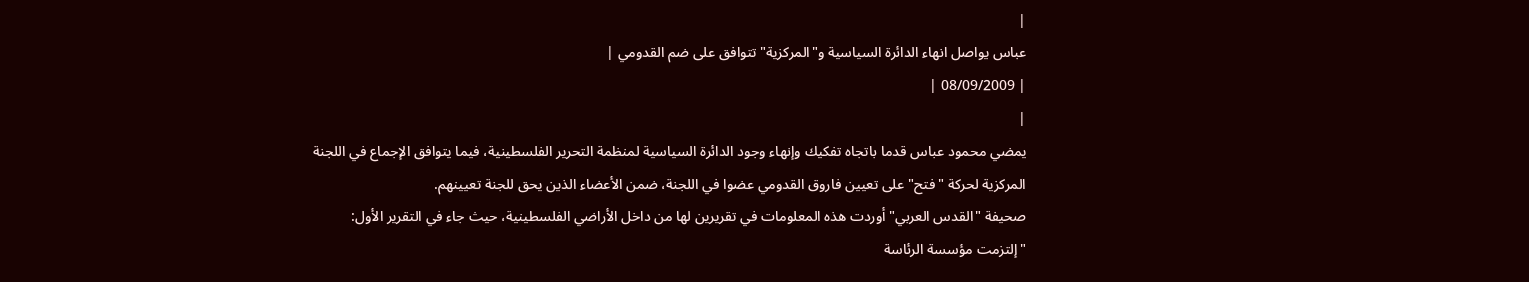|
عباس يواصل انهاء الدائرة السياسية و"المركزية" تتوافق على ضم القدومي |
| 08/09/2009 |
|
يمضي محمود عباس قدما باتجاه تفكيك وإنهاء وجود الدائرة السياسية لمنظمة التحرير الفلسطينية، فيما يتوافق الإجماع في اللجنة المركزية لحركة "فتح" على تعيين فاروق القدومي عضوا في اللجنة، ضمن الأعضاء الذين يحق للجنة تعيينهم.
صحيفة "القدس العربي" أوردت هذه المعلومات في تقريرين لها من داخل الأراضي الفلسطينية، حيث جاء في التقرير الأول:
"إلتزمت مؤسسة الرئاسة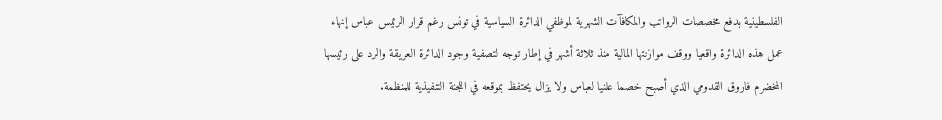الفلسطينية بدفع مخصصات الرواتب والمكافآت الشهرية لموظفي الدائرة السياسية في تونس رغم قرار الرئيس عباس إنهاء عمل هذه الدائرة واقعيا ووقف موازنتها المالية منذ ثلاثة أشهر في إطار توجه لتصفية وجود الدائرة العريقة والرد على رئيسها المخضرم فاروق القدومي الذي أصبح خصما علنيا لعباس ولا يزال يحتفظ بموقعه في اللجنة التنفيذية للمنظمة.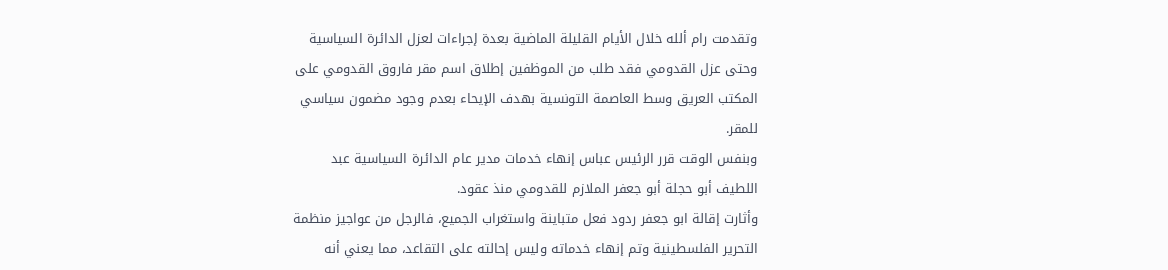وتقدمت رام ألله خلال الأيام القليلة الماضية بعدة إجراءات لعزل الدائرة السياسية وحتى عزل القدومي فقد طلب من الموظفين إطلاق اسم مقر فاروق القدومي على المكتب العريق وسط العاصمة التونسية بهدف الإيحاء بعدم وجود مضمون سياسي للمقر.
وبنفس الوقت قرر الرئيس عباس إنهاء خدمات مدير عام الدائرة السياسية عبد اللطيف أبو حجلة أبو جعفر الملازم للقدومي منذ عقود.
وأثارت إقالة ابو جعفر ردود فعل متباينة واستغراب الجميع، فالرجل من عواجيز منظمة التحرير الفلسطينية وتم إنهاء خدماته وليس إحالته على التقاعد، مما يعني أنه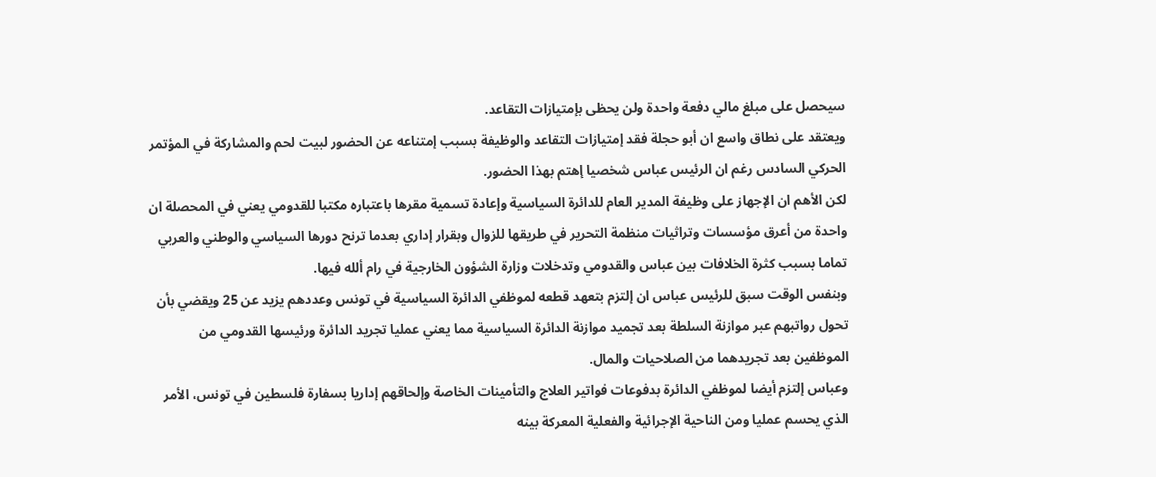سيحصل على مبلغ مالي دفعة واحدة ولن يحظى بإمتيازات التقاعد.
ويعتقد على نطاق واسع ان أبو حجلة فقد إمتيازات التقاعد والوظيفة بسبب إمتناعه عن الحضور لبيت لحم والمشاركة في المؤتمر الحركي السادس رغم ان الرئيس عباس شخصيا إهتم بهذا الحضور.
لكن الأهم ان الإجهاز على وظيفة المدير العام للدائرة السياسية وإعادة تسمية مقرها باعتباره مكتبا للقدومي يعني في المحصلة ان واحدة من أعرق مؤسسات وتراثيات منظمة التحرير في طريقها للزوال وبقرار إداري بعدما ترنح دورها السياسي والوطني والعربي تماما بسبب كثرة الخلافات بين عباس والقدومي وتدخلات وزارة الشؤون الخارجية في رام ألله فيها.
وبنفس الوقت سبق للرئيس عباس ان إلتزم بتعهد قطعه لموظفي الدائرة السياسية في تونس وعددهم يزيد عن 25 ويقضي بأن تحول رواتبهم عبر موازنة السلطة بعد تجميد موازنة الدائرة السياسية مما يعني عمليا تجريد الدائرة ورئيسها القدومي من الموظفين بعد تجريدهما من الصلاحيات والمال.
وعباس إلتزم أيضا لموظفي الدائرة بدفوعات فواتير العلاج والتأمينات الخاصة وإلحاقهم إداريا بسفارة فلسطين في تونس، الأمر الذي يحسم عمليا ومن الناحية الإجرائية والفعلية المعركة بينه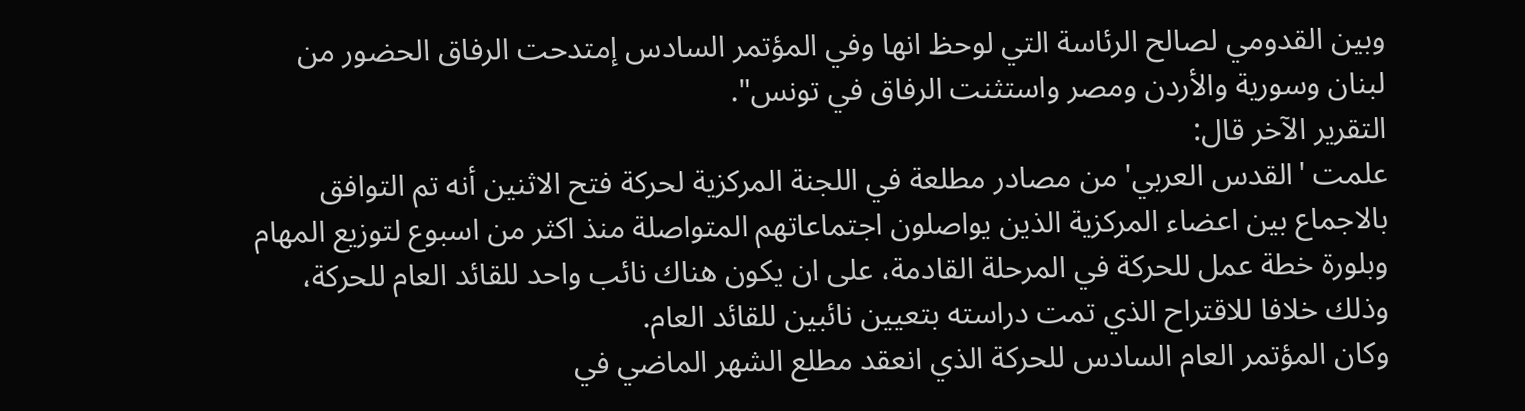وبين القدومي لصالح الرئاسة التي لوحظ انها وفي المؤتمر السادس إمتدحت الرفاق الحضور من لبنان وسورية والأردن ومصر واستثنت الرفاق في تونس".
التقرير الآخر قال:
علمت 'القدس العربي' من مصادر مطلعة في اللجنة المركزية لحركة فتح الاثنين أنه تم التوافق بالاجماع بين اعضاء المركزية الذين يواصلون اجتماعاتهم المتواصلة منذ اكثر من اسبوع لتوزيع المهام وبلورة خطة عمل للحركة في المرحلة القادمة، على ان يكون هناك نائب واحد للقائد العام للحركة، وذلك خلافا للاقتراح الذي تمت دراسته بتعيين نائبين للقائد العام.
وكان المؤتمر العام السادس للحركة الذي انعقد مطلع الشهر الماضي في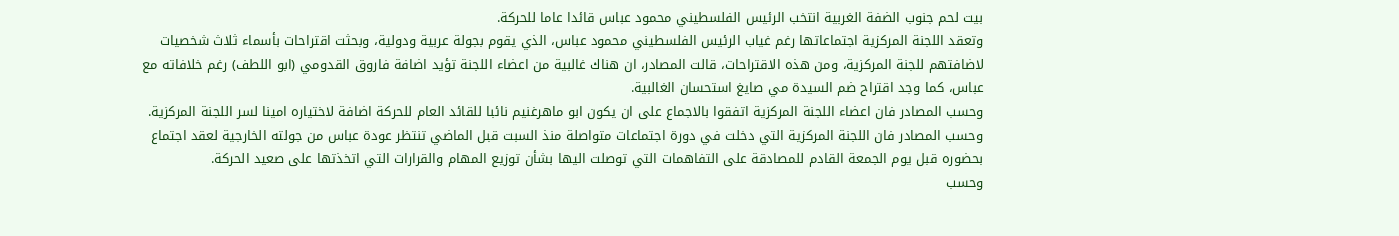بيت لحم جنوب الضفة الغربية انتخب الرئيس الفلسطيني محمود عباس قائدا عاما للحركة.
وتعقد اللجنة المركزية اجتماعاتها رغم غياب الرئيس الفلسطيني محمود عباس، الذي يقوم بجولة عربية ودولية، وبحثت اقتراحات بأسماء ثلاث شخصيات لاضافتهم للجنة المركزية، ومن هذه الاقتراحات، قالت المصادر، ان هناك غالبية من اعضاء اللجنة تؤيد اضافة فاروق القدومي (ابو اللطف) رغم خلافاته مع عباس، كما وجد اقتراح ضم السيدة مي صايغ استحسان الغالبية.
وحسب المصادر فان اعضاء اللجنة المركزية اتفقوا بالاجماع على ان يكون ابو ماهرغنيم نائبا للقائد العام للحركة اضافة لاختياره امينا لسر اللجنة المركزية.
وحسب المصادر فان اللجنة المركزية التي دخلت في دورة اجتماعات متواصلة منذ السبت قبل الماضي تنتظر عودة عباس من جولته الخارجية لعقد اجتماع بحضوره قبل يوم الجمعة القادم للمصادقة على التفاهمات التي توصلت اليها بشأن توزيع المهام والقرارات التي اتخذتها على صعيد الحركة.
وحسب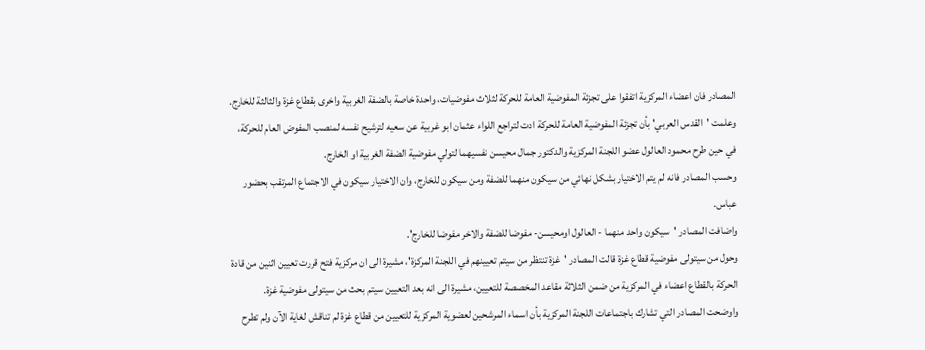المصادر فان اعضاء المركزية اتفقوا على تجزئة المفوضية العامة للحركة لثلاث مفوضيات، واحدة خاصة بالضفة الغربية واخرى بقطاع غزة والثالثة للخارج.
وعلمت 'القدس العربي' بأن تجزئة المفوضية العامة للحركة ادت لتراجع اللواء عثمان ابو غربية عن سعيه لترشيح نفسه لمنصب المفوض العام للحركة، في حين طرح محمود العالول عضو اللجنة المركزية والدكتور جمال محيسن نفسيهما لتولي مفوضية الضفة الغربية او الخارج.
وحسب المصادر فانه لم يتم الاختيار بشكل نهائي من سيكون منهما للضفة ومن سيكون للخارج، وان الاختيار سيكون في الاجتماع المرتقب بحضور عباس.
واضافت المصادر 'سيكون واحد منهما - العالول اومحيسن- مفوضا للضفة والاخر مفوضا للخارج'.
وحول من سيتولى مفوضية قطاع غزة قالت المصادر 'غزة تنتظر من سيتم تعيينهم في اللجنة المركزة'، مشيرة الى ان مركزية فتح قررت تعيين اثنين من قادة الحركة بالقطاع اعضاء في المركزية من ضمن الثلاثة مقاعد المخصصة للتعيين، مشيرة الى انه بعد التعيين سيتم بحث من سيتولى مفوضية غزة.
واوضحت المصادر التي تشارك باجتماعات اللجنة المركزية بأن اسماء المرشحين لعضوية المركزية للتعيين من قطاع غزة لم تناقش لغاية الآن ولم تطرح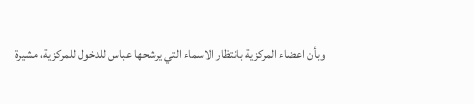وبأن اعضاء المركزية بانتظار الاسماء التي يرشحها عباس للدخول للمركزية، مشيرة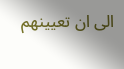الى ان تعيينهم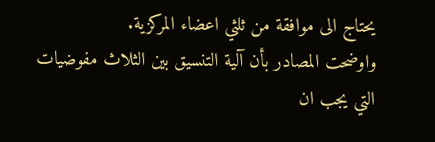يحتاج الى موافقة من ثلثي اعضاء المركزية.
واوضحت المصادر بأن آلية التنسيق بين الثلاث مفوضيات التي يجب ان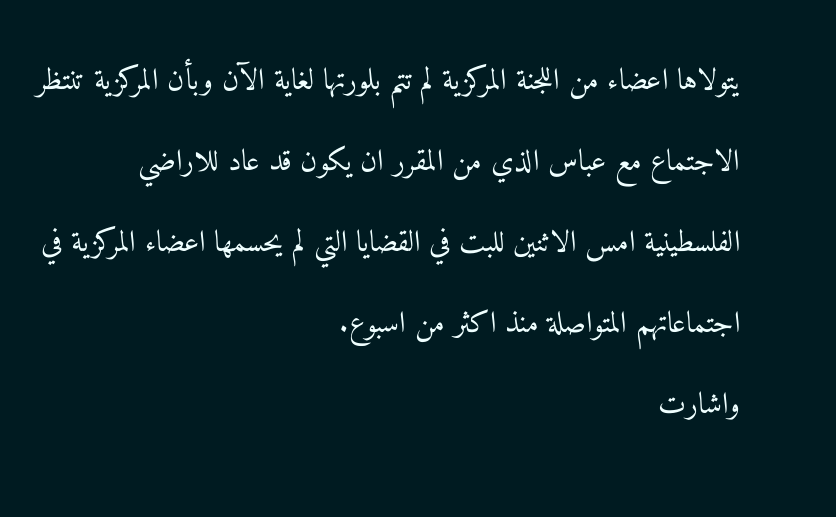يتولاها اعضاء من اللجنة المركزية لم تتم بلورتها لغاية الآن وبأن المركزية تنتظر الاجتماع مع عباس الذي من المقرر ان يكون قد عاد للاراضي الفلسطينية امس الاثنين للبت في القضايا التي لم يحسمها اعضاء المركزية في اجتماعاتهم المتواصلة منذ اكثر من اسبوع.
واشارت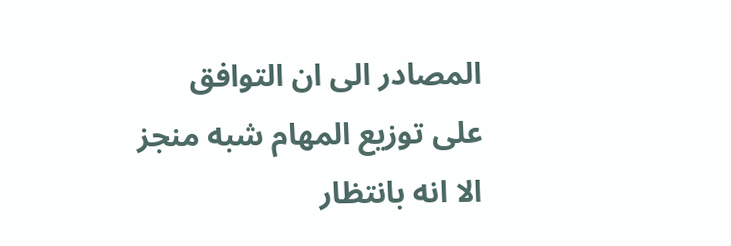المصادر الى ان التوافق على توزيع المهام شبه منجز الا انه بانتظار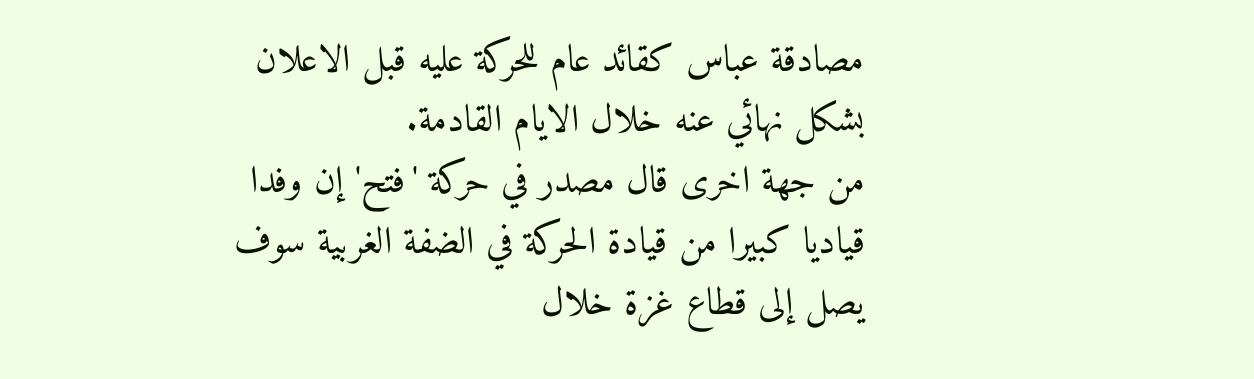مصادقة عباس كقائد عام للحركة عليه قبل الاعلان بشكل نهائي عنه خلال الايام القادمة.
من جهة اخرى قال مصدر في حركة 'فتح' إن وفدا قياديا كبيرا من قيادة الحركة في الضفة الغربية سوف يصل إلى قطاع غزة خلال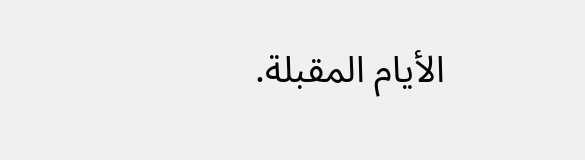الأيام المقبلة.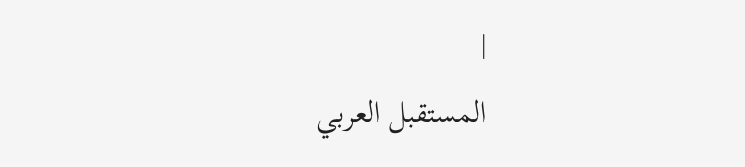|
المستقبل العربي